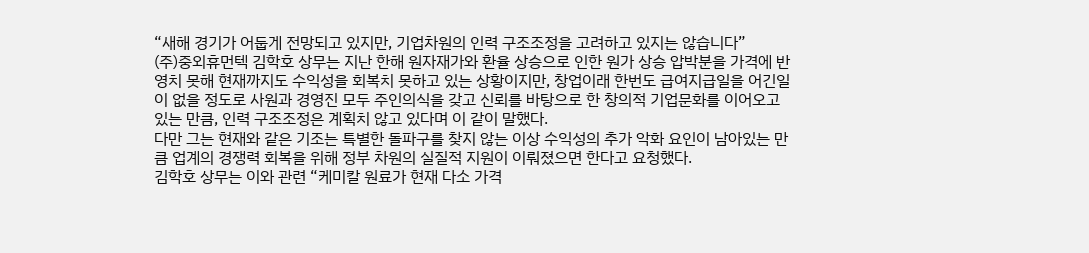“새해 경기가 어둡게 전망되고 있지만, 기업차원의 인력 구조조정을 고려하고 있지는 않습니다”
(주)중외휴먼텍 김학호 상무는 지난 한해 원자재가와 환율 상승으로 인한 원가 상승 압박분을 가격에 반영치 못해 현재까지도 수익성을 회복치 못하고 있는 상황이지만, 창업이래 한번도 급여지급일을 어긴일이 없을 정도로 사원과 경영진 모두 주인의식을 갖고 신뢰를 바탕으로 한 창의적 기업문화를 이어오고 있는 만큼, 인력 구조조정은 계획치 않고 있다며 이 같이 말했다.
다만 그는 현재와 같은 기조는 특별한 돌파구를 찾지 않는 이상 수익성의 추가 악화 요인이 남아있는 만큼 업계의 경쟁력 회복을 위해 정부 차원의 실질적 지원이 이뤄졌으면 한다고 요청했다.
김학호 상무는 이와 관련 “케미칼 원료가 현재 다소 가격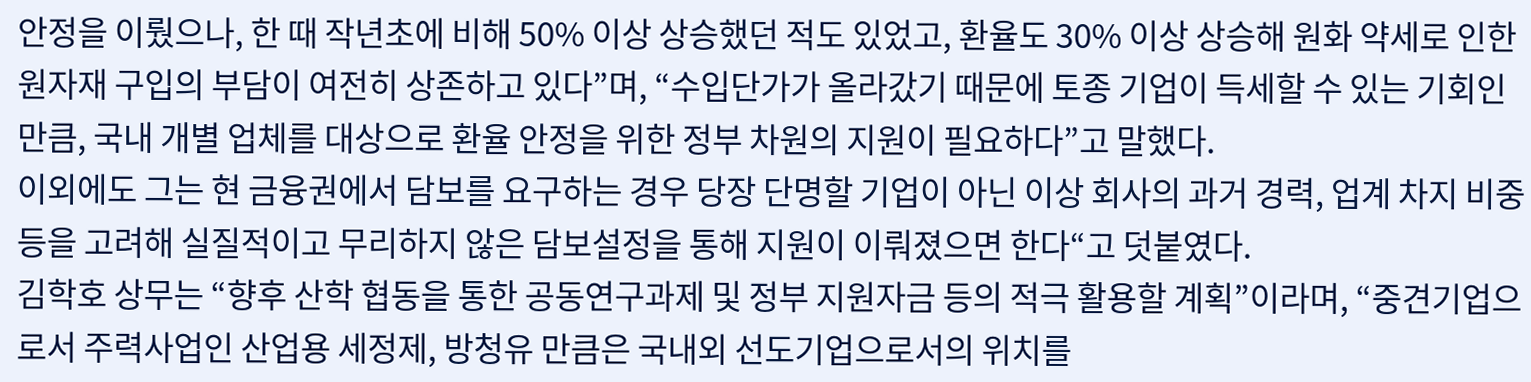안정을 이뤘으나, 한 때 작년초에 비해 50% 이상 상승했던 적도 있었고, 환율도 30% 이상 상승해 원화 약세로 인한 원자재 구입의 부담이 여전히 상존하고 있다”며, “수입단가가 올라갔기 때문에 토종 기업이 득세할 수 있는 기회인 만큼, 국내 개별 업체를 대상으로 환율 안정을 위한 정부 차원의 지원이 필요하다”고 말했다.
이외에도 그는 현 금융권에서 담보를 요구하는 경우 당장 단명할 기업이 아닌 이상 회사의 과거 경력, 업계 차지 비중 등을 고려해 실질적이고 무리하지 않은 담보설정을 통해 지원이 이뤄졌으면 한다“고 덧붙였다.
김학호 상무는 “향후 산학 협동을 통한 공동연구과제 및 정부 지원자금 등의 적극 활용할 계획”이라며, “중견기업으로서 주력사업인 산업용 세정제, 방청유 만큼은 국내외 선도기업으로서의 위치를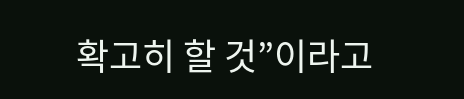확고히 할 것”이라고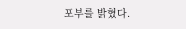포부를 밝혔다.